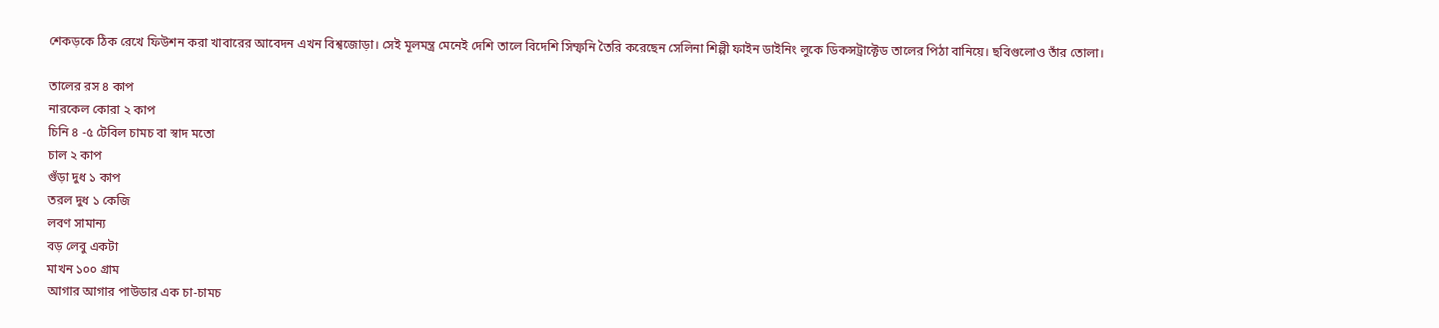শেকড়কে ঠিক রেখে ফিউশন করা খাবারের আবেদন এখন বিশ্বজোড়া। সেই মূলমন্ত্র মেনেই দেশি তালে বিদেশি সিম্ফনি তৈরি করেছেন সেলিনা শিল্পী ফাইন ডাইনিং লুকে ডিকন্সট্রাক্টেড তালের পিঠা বানিয়ে। ছবিগুলোও তাঁর তোলা।

তালের রস ৪ কাপ
নারকেল কোরা ২ কাপ
চিনি ৪ -৫ টেবিল চামচ বা স্বাদ মতো
চাল ২ কাপ
গুঁড়া দুধ ১ কাপ
তরল দুধ ১ কেজি
লবণ সামান্য
বড় লেবু একটা
মাখন ১০০ গ্রাম
আগার আগার পাউডার এক চা-চামচ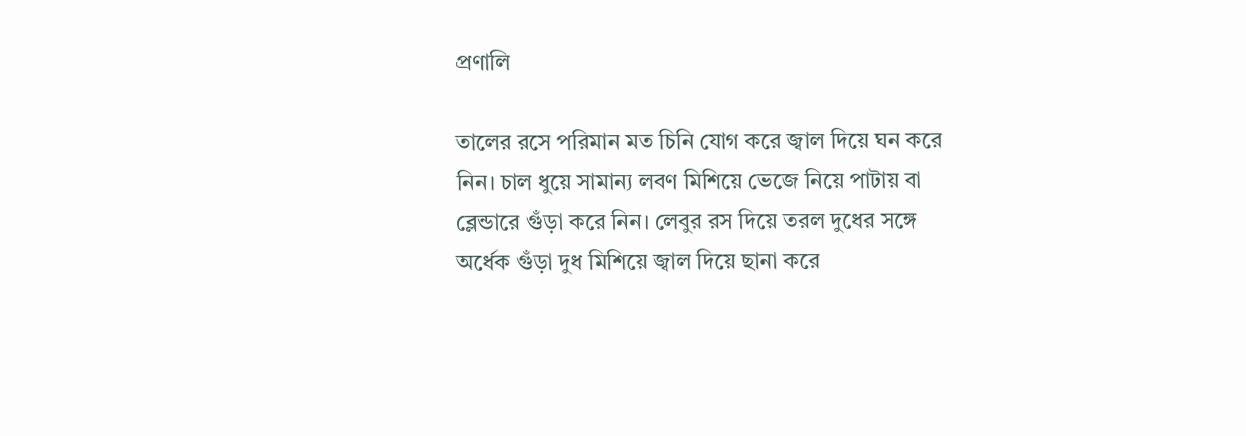প্রণালি

তালের রসে পরিমান মত চিনি যোগ করে জ্বাল দিয়ে ঘন করে নিন। চাল ধুয়ে সামান্য লবণ মিশিয়ে ভেজে নিয়ে পাটায় বা ব্লেন্ডারে গুঁড়া করে নিন। লেবুর রস দিয়ে তরল দুধের সঙ্গে অর্ধেক গুঁড়া দুধ মিশিয়ে জ্বাল দিয়ে ছানা করে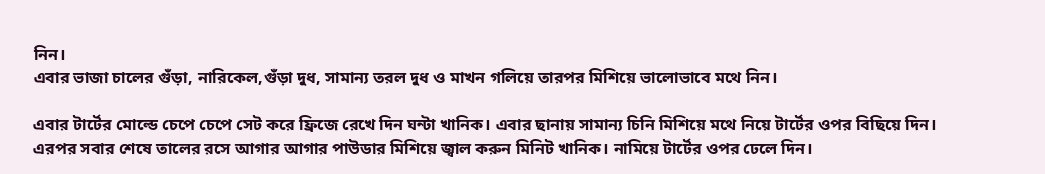নিন।
এবার ভাজা চালের গুঁড়া, নারিকেল,গুঁড়া দুধ, সামান্য তরল দুধ ও মাখন গলিয়ে তারপর মিশিয়ে ভালোভাবে মথে নিন।

এবার টার্টের মোল্ডে চেপে চেপে সেট করে ফ্রিজে রেখে দিন ঘন্টা খানিক। এবার ছানায় সামান্য চিনি মিশিয়ে মথে নিয়ে টার্টের ওপর বিছিয়ে দিন।
এরপর সবার শেষে তালের রসে আগার আগার পাউডার মিশিয়ে জ্বাল করুন মিনিট খানিক। নামিয়ে টার্টের ওপর ঢেলে দিন।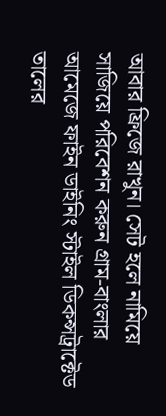আবার ফ্রিজে রাখুন। সেট হলে নামিয়ে সাজিয়ে পরিবেশন করুন গ্রাম-বাংলার আমেজে ফাইন ডাইনিং স্টাইল ডিকন্সট্রাক্টেড তালের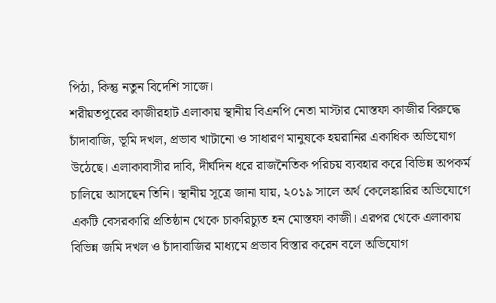পিঠা, কিন্তু নতুন বিদেশি সাজে।
শরীয়তপুরের কাজীরহাট এলাকায় স্থানীয় বিএনপি নেতা মাস্টার মোস্তফা কাজীর বিরুদ্ধে চাঁদাবাজি, ভূমি দখল, প্রভাব খাটানো ও সাধারণ মানুষকে হয়রানির একাধিক অভিযোগ উঠেছে। এলাকাবাসীর দাবি, দীর্ঘদিন ধরে রাজনৈতিক পরিচয় ব্যবহার করে বিভিন্ন অপকর্ম চালিয়ে আসছেন তিনি। স্থানীয় সূত্রে জানা যায়, ২০১৯ সালে অর্থ কেলেঙ্কারির অভিযোগে একটি বেসরকারি প্রতিষ্ঠান থেকে চাকরিচ্যুত হন মোস্তফা কাজী। এরপর থেকে এলাকায় বিভিন্ন জমি দখল ও চাঁদাবাজির মাধ্যমে প্রভাব বিস্তার করেন বলে অভিযোগ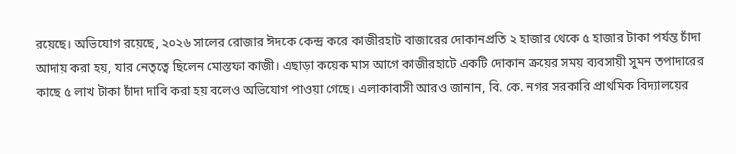রয়েছে। অভিযোগ রয়েছে, ২০২৬ সালের রোজার ঈদকে কেন্দ্র করে কাজীরহাট বাজারের দোকানপ্রতি ২ হাজার থেকে ৫ হাজার টাকা পর্যন্ত চাঁদা আদায় করা হয়, যার নেতৃত্বে ছিলেন মোস্তফা কাজী। এছাড়া কয়েক মাস আগে কাজীরহাটে একটি দোকান ক্রয়ের সময় ব্যবসায়ী সুমন তপাদারের কাছে ৫ লাখ টাকা চাঁদা দাবি করা হয় বলেও অভিযোগ পাওয়া গেছে। এলাকাবাসী আরও জানান, বি. কে. নগর সরকারি প্রাথমিক বিদ্যালয়ের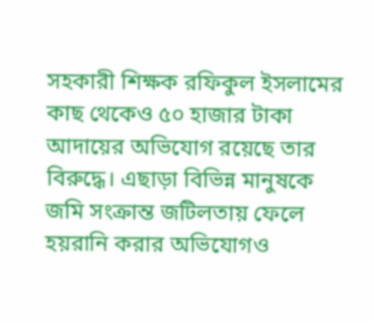সহকারী শিক্ষক রফিকুল ইসলামের কাছ থেকেও ৫০ হাজার টাকা আদায়ের অভিযোগ রয়েছে তার বিরুদ্ধে। এছাড়া বিভিন্ন মানুষকে জমি সংক্রান্ত জটিলতায় ফেলে হয়রানি করার অভিযোগও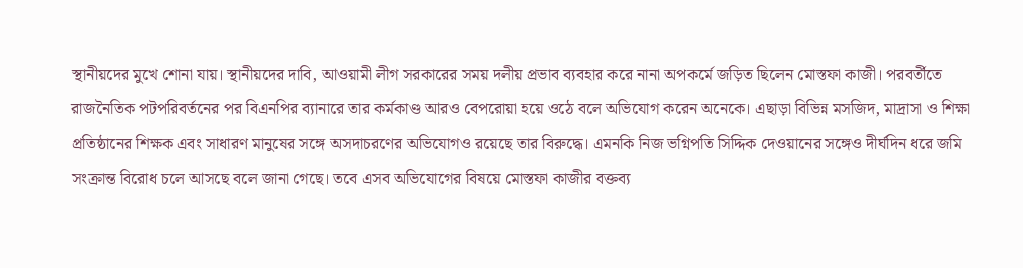স্থানীয়দের মুখে শোনা যায়। স্থানীয়দের দাবি, আওয়ামী লীগ সরকারের সময় দলীয় প্রভাব ব্যবহার করে নানা অপকর্মে জড়িত ছিলেন মোস্তফা কাজী। পরবর্তীতে রাজনৈতিক পটপরিবর্তনের পর বিএনপির ব্যানারে তার কর্মকাণ্ড আরও বেপরোয়া হয়ে ওঠে বলে অভিযোগ করেন অনেকে। এছাড়া বিভিন্ন মসজিদ, মাদ্রাসা ও শিক্ষা প্রতিষ্ঠানের শিক্ষক এবং সাধারণ মানুষের সঙ্গে অসদাচরণের অভিযোগও রয়েছে তার বিরুদ্ধে। এমনকি নিজ ভগ্নিপতি সিদ্দিক দেওয়ানের সঙ্গেও দীর্ঘদিন ধরে জমি সংক্রান্ত বিরোধ চলে আসছে বলে জানা গেছে। তবে এসব অভিযোগের বিষয়ে মোস্তফা কাজীর বক্তব্য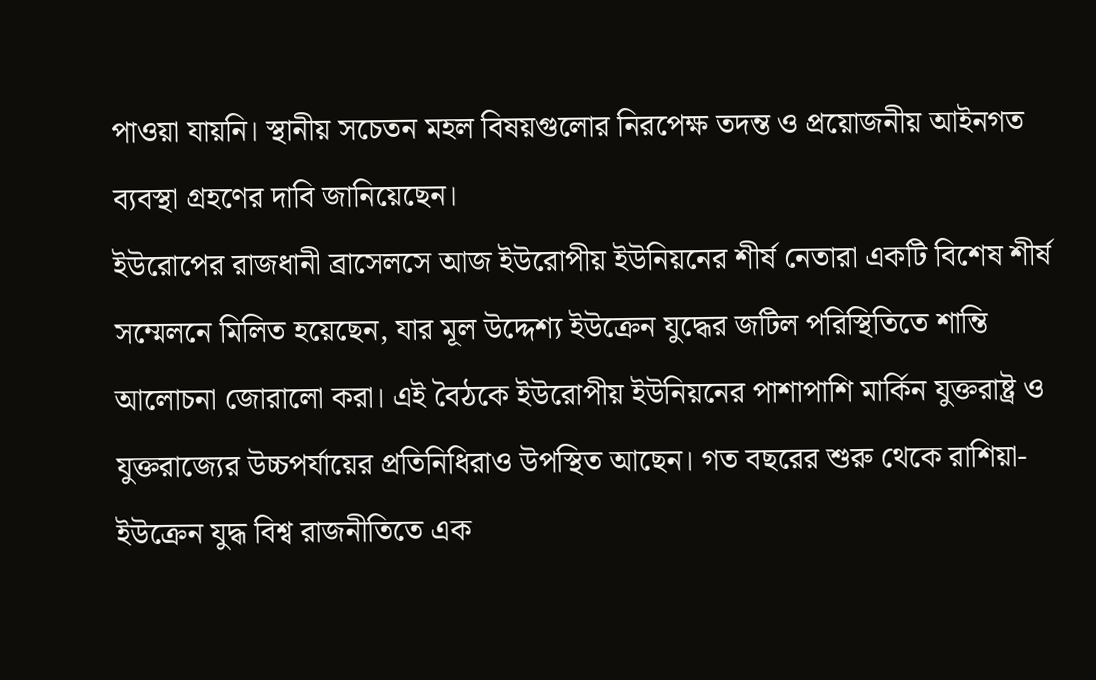পাওয়া যায়নি। স্থানীয় সচেতন মহল বিষয়গুলোর নিরপেক্ষ তদন্ত ও প্রয়োজনীয় আইনগত ব্যবস্থা গ্রহণের দাবি জানিয়েছেন।
ইউরোপের রাজধানী ব্রাসেলসে আজ ইউরোপীয় ইউনিয়নের শীর্ষ নেতারা একটি বিশেষ শীর্ষ সম্মেলনে মিলিত হয়েছেন, যার মূল উদ্দেশ্য ইউক্রেন যুদ্ধের জটিল পরিস্থিতিতে শান্তি আলোচনা জোরালো করা। এই বৈঠকে ইউরোপীয় ইউনিয়নের পাশাপাশি মার্কিন যুক্তরাষ্ট্র ও যুক্তরাজ্যের উচ্চপর্যায়ের প্রতিনিধিরাও উপস্থিত আছেন। গত বছরের শুরু থেকে রাশিয়া-ইউক্রেন যুদ্ধ বিশ্ব রাজনীতিতে এক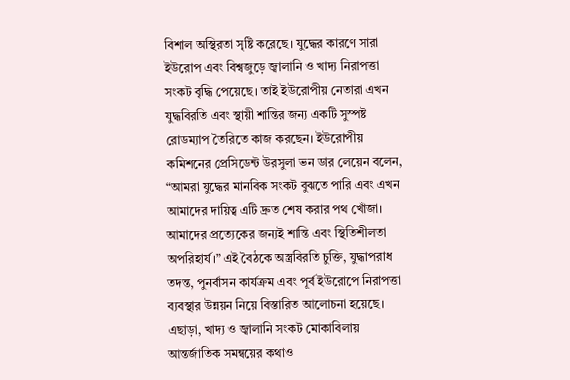বিশাল অস্থিরতা সৃষ্টি করেছে। যুদ্ধের কারণে সারা ইউরোপ এবং বিশ্বজুড়ে জ্বালানি ও খাদ্য নিরাপত্তা সংকট বৃদ্ধি পেয়েছে। তাই ইউরোপীয় নেতারা এখন যুদ্ধবিরতি এবং স্থায়ী শান্তির জন্য একটি সুস্পষ্ট রোডম্যাপ তৈরিতে কাজ করছেন। ইউরোপীয় কমিশনের প্রেসিডেন্ট উরসুলা ভন ডার লেয়েন বলেন, “আমরা যুদ্ধের মানবিক সংকট বুঝতে পারি এবং এখন আমাদের দায়িত্ব এটি দ্রুত শেষ করার পথ খোঁজা। আমাদের প্রত্যেকের জন্যই শান্তি এবং স্থিতিশীলতা অপরিহার্য।” এই বৈঠকে অস্ত্রবিরতি চুক্তি, যুদ্ধাপরাধ তদন্ত, পুনর্বাসন কার্যক্রম এবং পূর্ব ইউরোপে নিরাপত্তা ব্যবস্থার উন্নয়ন নিয়ে বিস্তারিত আলোচনা হয়েছে। এছাড়া, খাদ্য ও জ্বালানি সংকট মোকাবিলায় আন্তর্জাতিক সমন্বয়ের কথাও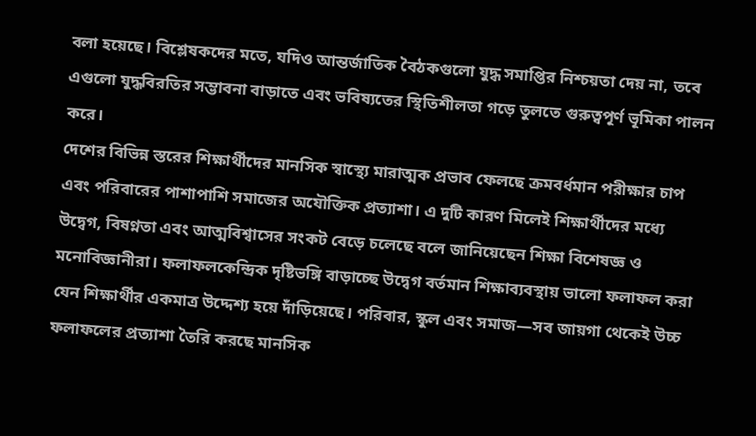বলা হয়েছে। বিশ্লেষকদের মতে, যদিও আন্তর্জাতিক বৈঠকগুলো যুদ্ধ সমাপ্তির নিশ্চয়তা দেয় না, তবে এগুলো যুদ্ধবিরতির সম্ভাবনা বাড়াতে এবং ভবিষ্যতের স্থিতিশীলতা গড়ে তুলতে গুরুত্বপূর্ণ ভূমিকা পালন করে।
দেশের বিভিন্ন স্তরের শিক্ষার্থীদের মানসিক স্বাস্থ্যে মারাত্মক প্রভাব ফেলছে ক্রমবর্ধমান পরীক্ষার চাপ এবং পরিবারের পাশাপাশি সমাজের অযৌক্তিক প্রত্যাশা। এ দুটি কারণ মিলেই শিক্ষার্থীদের মধ্যে উদ্বেগ, বিষণ্নতা এবং আত্মবিশ্বাসের সংকট বেড়ে চলেছে বলে জানিয়েছেন শিক্ষা বিশেষজ্ঞ ও মনোবিজ্ঞানীরা। ফলাফলকেন্দ্রিক দৃষ্টিভঙ্গি বাড়াচ্ছে উদ্বেগ বর্তমান শিক্ষাব্যবস্থায় ভালো ফলাফল করা যেন শিক্ষার্থীর একমাত্র উদ্দেশ্য হয়ে দাঁড়িয়েছে। পরিবার, স্কুল এবং সমাজ—সব জায়গা থেকেই উচ্চ ফলাফলের প্রত্যাশা তৈরি করছে মানসিক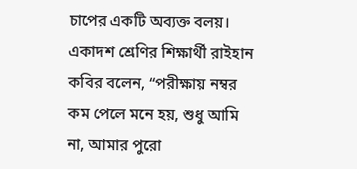চাপের একটি অব্যক্ত বলয়। একাদশ শ্রেণির শিক্ষার্থী রাইহান কবির বলেন, “পরীক্ষায় নম্বর কম পেলে মনে হয়, শুধু আমি না, আমার পুরো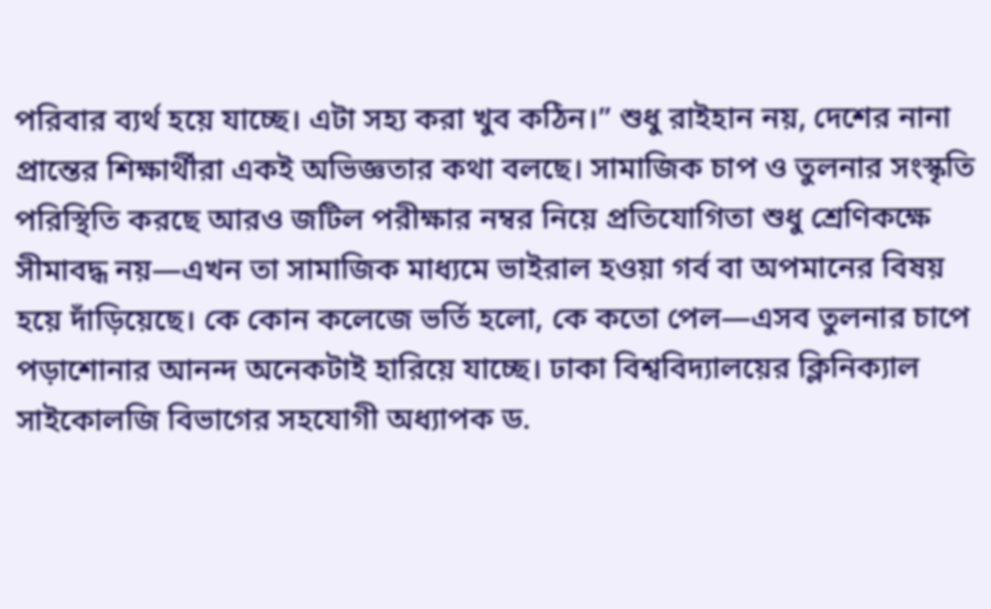পরিবার ব্যর্থ হয়ে যাচ্ছে। এটা সহ্য করা খুব কঠিন।” শুধু রাইহান নয়, দেশের নানা প্রান্তের শিক্ষার্থীরা একই অভিজ্ঞতার কথা বলছে। সামাজিক চাপ ও তুলনার সংস্কৃতি পরিস্থিতি করছে আরও জটিল পরীক্ষার নম্বর নিয়ে প্রতিযোগিতা শুধু শ্রেণিকক্ষে সীমাবদ্ধ নয়—এখন তা সামাজিক মাধ্যমে ভাইরাল হওয়া গর্ব বা অপমানের বিষয় হয়ে দাঁড়িয়েছে। কে কোন কলেজে ভর্তি হলো, কে কতো পেল—এসব তুলনার চাপে পড়াশোনার আনন্দ অনেকটাই হারিয়ে যাচ্ছে। ঢাকা বিশ্ববিদ্যালয়ের ক্লিনিক্যাল সাইকোলজি বিভাগের সহযোগী অধ্যাপক ড.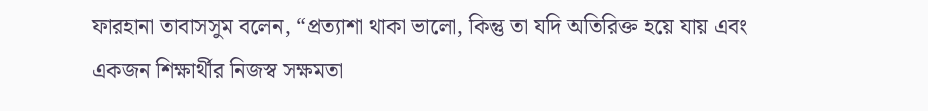ফারহানা তাবাসসুম বলেন, “প্রত্যাশা থাকা ভালো, কিন্তু তা যদি অতিরিক্ত হয়ে যায় এবং একজন শিক্ষার্থীর নিজস্ব সক্ষমতা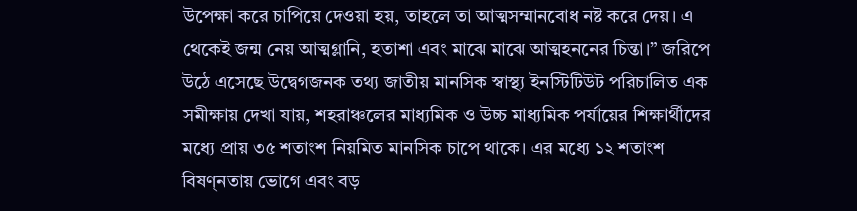উপেক্ষা করে চাপিয়ে দেওয়া হয়, তাহলে তা আত্মসম্মানবোধ নষ্ট করে দেয়। এ থেকেই জন্ম নেয় আত্মগ্লানি, হতাশা এবং মাঝে মাঝে আত্মহননের চিন্তা।” জরিপে উঠে এসেছে উদ্বেগজনক তথ্য জাতীয় মানসিক স্বাস্থ্য ইনস্টিটিউট পরিচালিত এক সমীক্ষায় দেখা যায়, শহরাঞ্চলের মাধ্যমিক ও উচ্চ মাধ্যমিক পর্যায়ের শিক্ষার্থীদের মধ্যে প্রায় ৩৫ শতাংশ নিয়মিত মানসিক চাপে থাকে। এর মধ্যে ১২ শতাংশ বিষণ্নতায় ভোগে এবং বড়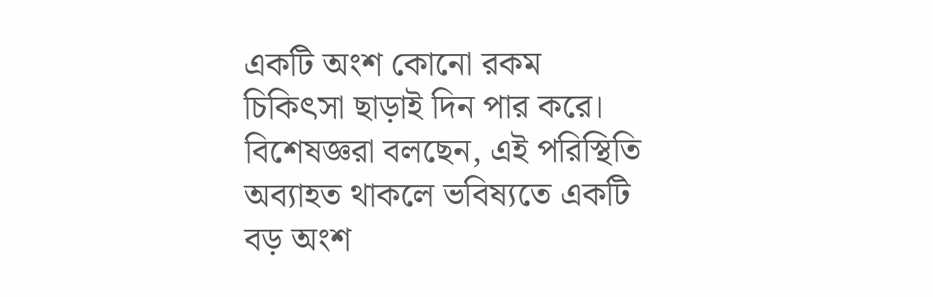একটি অংশ কোনো রকম চিকিৎসা ছাড়াই দিন পার করে। বিশেষজ্ঞরা বলছেন, এই পরিস্থিতি অব্যাহত থাকলে ভবিষ্যতে একটি বড় অংশ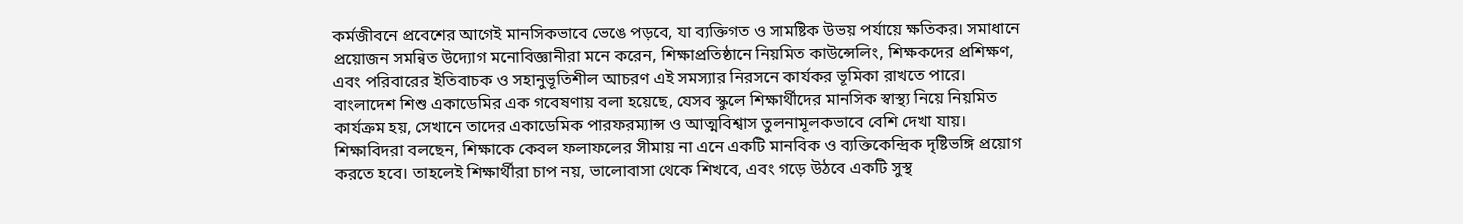কর্মজীবনে প্রবেশের আগেই মানসিকভাবে ভেঙে পড়বে, যা ব্যক্তিগত ও সামষ্টিক উভয় পর্যায়ে ক্ষতিকর। সমাধানে প্রয়োজন সমন্বিত উদ্যোগ মনোবিজ্ঞানীরা মনে করেন, শিক্ষাপ্রতিষ্ঠানে নিয়মিত কাউন্সেলিং, শিক্ষকদের প্রশিক্ষণ, এবং পরিবারের ইতিবাচক ও সহানুভূতিশীল আচরণ এই সমস্যার নিরসনে কার্যকর ভূমিকা রাখতে পারে। বাংলাদেশ শিশু একাডেমির এক গবেষণায় বলা হয়েছে, যেসব স্কুলে শিক্ষার্থীদের মানসিক স্বাস্থ্য নিয়ে নিয়মিত কার্যক্রম হয়, সেখানে তাদের একাডেমিক পারফরম্যান্স ও আত্মবিশ্বাস তুলনামূলকভাবে বেশি দেখা যায়। শিক্ষাবিদরা বলছেন, শিক্ষাকে কেবল ফলাফলের সীমায় না এনে একটি মানবিক ও ব্যক্তিকেন্দ্রিক দৃষ্টিভঙ্গি প্রয়োগ করতে হবে। তাহলেই শিক্ষার্থীরা চাপ নয়, ভালোবাসা থেকে শিখবে, এবং গড়ে উঠবে একটি সুস্থ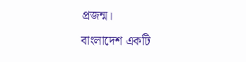প্রজন্ম।
বাংলাদেশ একটি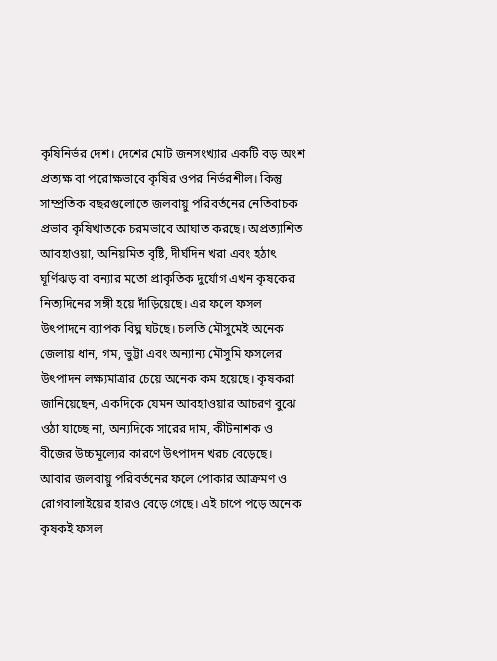কৃষিনির্ভর দেশ। দেশের মোট জনসংখ্যার একটি বড় অংশ প্রত্যক্ষ বা পরোক্ষভাবে কৃষির ওপর নির্ভরশীল। কিন্তু সাম্প্রতিক বছরগুলোতে জলবায়ু পরিবর্তনের নেতিবাচক প্রভাব কৃষিখাতকে চরমভাবে আঘাত করছে। অপ্রত্যাশিত আবহাওয়া, অনিয়মিত বৃষ্টি, দীর্ঘদিন খরা এবং হঠাৎ ঘূর্ণিঝড় বা বন্যার মতো প্রাকৃতিক দুর্যোগ এখন কৃষকের নিত্যদিনের সঙ্গী হয়ে দাঁড়িয়েছে। এর ফলে ফসল উৎপাদনে ব্যাপক বিঘ্ন ঘটছে। চলতি মৌসুমেই অনেক জেলায় ধান, গম, ভুট্টা এবং অন্যান্য মৌসুমি ফসলের উৎপাদন লক্ষ্যমাত্রার চেয়ে অনেক কম হয়েছে। কৃষকরা জানিয়েছেন, একদিকে যেমন আবহাওয়ার আচরণ বুঝে ওঠা যাচ্ছে না, অন্যদিকে সারের দাম, কীটনাশক ও বীজের উচ্চমূল্যের কারণে উৎপাদন খরচ বেড়েছে। আবার জলবায়ু পরিবর্তনের ফলে পোকার আক্রমণ ও রোগবালাইয়ের হারও বেড়ে গেছে। এই চাপে পড়ে অনেক কৃষকই ফসল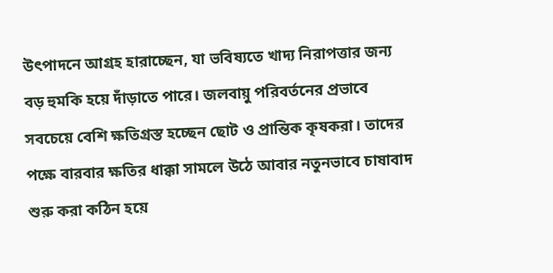উৎপাদনে আগ্রহ হারাচ্ছেন, যা ভবিষ্যতে খাদ্য নিরাপত্তার জন্য বড় হুমকি হয়ে দাঁড়াতে পারে। জলবায়ু পরিবর্তনের প্রভাবে সবচেয়ে বেশি ক্ষতিগ্রস্ত হচ্ছেন ছোট ও প্রান্তিক কৃষকরা। তাদের পক্ষে বারবার ক্ষতির ধাক্কা সামলে উঠে আবার নতুনভাবে চাষাবাদ শুরু করা কঠিন হয়ে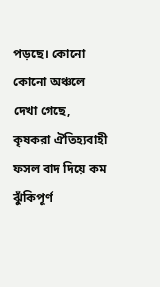পড়ছে। কোনো কোনো অঞ্চলে দেখা গেছে, কৃষকরা ঐতিহ্যবাহী ফসল বাদ দিয়ে কম ঝুঁকিপূর্ণ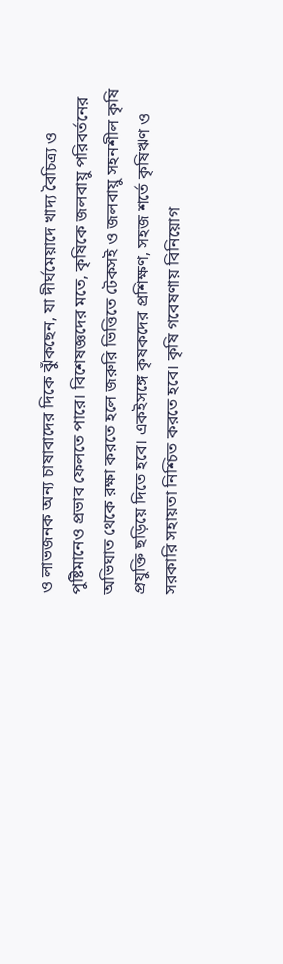ও লাভজনক অন্য চাষাবাদের দিকে ঝুঁকছেন, যা দীর্ঘমেয়াদে খাদ্য বৈচিত্র্য ও পুষ্টিমানেও প্রভাব ফেলতে পারে। বিশেষজ্ঞদের মতে, কৃষিকে জলবায়ু পরিবর্তনের অভিঘাত থেকে রক্ষা করতে হলে জরুরি ভিত্তিতে টেকসই ও জলবায়ু সহনশীল কৃষি প্রযুক্তি ছড়িয়ে দিতে হবে। একইসঙ্গে কৃষকদের প্রশিক্ষণ, সহজ শর্তে কৃষিঋণ ও সরকারি সহায়তা নিশ্চিত করতে হবে। কৃষি গবেষণায় বিনিয়োগ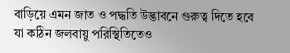বাড়িয়ে এমন জাত ও পদ্ধতি উদ্ভাবনে গুরুত্ব দিতে হবে যা কঠিন জলবায়ু পরিস্থিতিতেও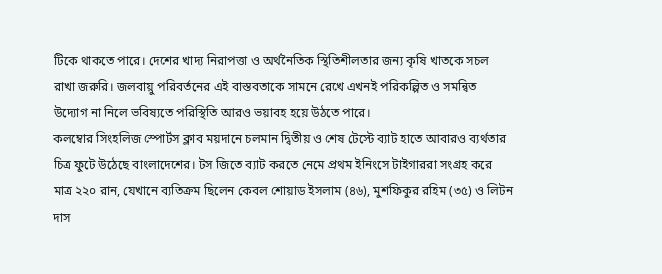টিকে থাকতে পারে। দেশের খাদ্য নিরাপত্তা ও অর্থনৈতিক স্থিতিশীলতার জন্য কৃষি খাতকে সচল রাখা জরুরি। জলবায়ু পরিবর্তনের এই বাস্তবতাকে সামনে রেখে এখনই পরিকল্পিত ও সমন্বিত উদ্যোগ না নিলে ভবিষ্যতে পরিস্থিতি আরও ভয়াবহ হয়ে উঠতে পারে।
কলম্বোর সিংহলিজ স্পোর্টস ক্লাব ময়দানে চলমান দ্বিতীয় ও শেষ টেস্টে ব্যাট হাতে আবারও ব্যর্থতার চিত্র ফুটে উঠেছে বাংলাদেশের। টস জিতে ব্যাট করতে নেমে প্রথম ইনিংসে টাইগাররা সংগ্রহ করে মাত্র ২২০ রান, যেখানে ব্যতিক্রম ছিলেন কেবল শোয়াড ইসলাম (৪৬), মুশফিকুর রহিম (৩৫) ও লিটন দাস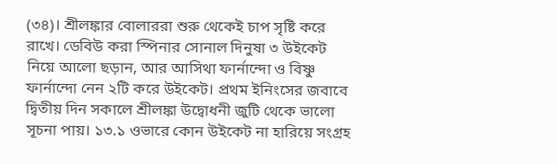(৩৪)। শ্রীলঙ্কার বোলাররা শুরু থেকেই চাপ সৃষ্টি করে রাখে। ডেবিউ করা স্পিনার সোনাল দিনুষা ৩ উইকেট নিয়ে আলো ছড়ান, আর আসিথা ফার্নান্দো ও বিষ্ণু ফার্নান্দো নেন ২টি করে উইকেট। প্রথম ইনিংসের জবাবে দ্বিতীয় দিন সকালে শ্রীলঙ্কা উদ্বোধনী জুটি থেকে ভালো সূচনা পায়। ১৩.১ ওভারে কোন উইকেট না হারিয়ে সংগ্রহ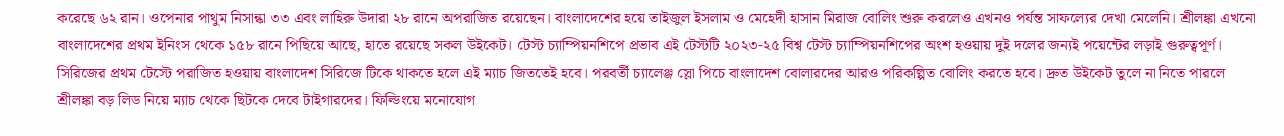করেছে ৬২ রান। ওপেনার পাথুম নিসান্কা ৩৩ এবং লাহিরু উদারা ২৮ রানে অপরাজিত রয়েছেন। বাংলাদেশের হয়ে তাইজুল ইসলাম ও মেহেদী হাসান মিরাজ বোলিং শুরু করলেও এখনও পর্যন্ত সাফল্যের দেখা মেলেনি। শ্রীলঙ্কা এখনো বাংলাদেশের প্রথম ইনিংস থেকে ১৫৮ রানে পিছিয়ে আছে, হাতে রয়েছে সকল উইকেট। টেস্ট চ্যাম্পিয়নশিপে প্রভাব এই টেস্টটি ২০২৩-২৫ বিশ্ব টেস্ট চ্যাম্পিয়নশিপের অংশ হওয়ায় দুই দলের জন্যই পয়েন্টের লড়াই গুরুত্বপূর্ণ। সিরিজের প্রথম টেস্টে পরাজিত হওয়ায় বাংলাদেশ সিরিজে টিকে থাকতে হলে এই ম্যাচ জিততেই হবে। পরবর্তী চ্যালেঞ্জ স্লো পিচে বাংলাদেশ বোলারদের আরও পরিকল্পিত বোলিং করতে হবে। দ্রুত উইকেট তুলে না নিতে পারলে শ্রীলঙ্কা বড় লিড নিয়ে ম্যাচ থেকে ছিটকে দেবে টাইগারদের। ফিল্ডিংয়ে মনোযোগ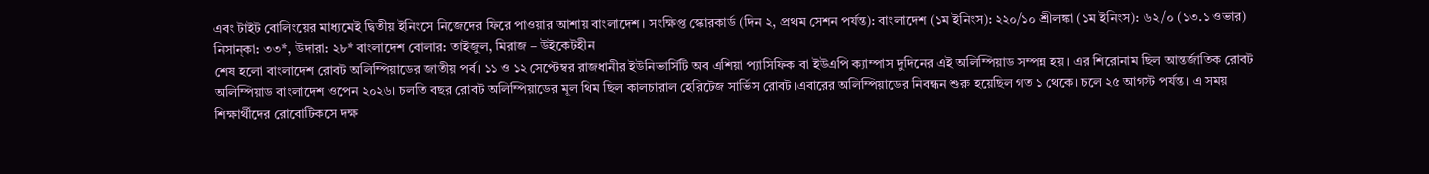এবং টাইট বোলিংয়ের মাধ্যমেই দ্বিতীয় ইনিংসে নিজেদের ফিরে পাওয়ার আশায় বাংলাদেশ। সংক্ষিপ্ত স্কোরকার্ড (দিন ২, প্রথম সেশন পর্যন্ত): বাংলাদেশ (১ম ইনিংস): ২২০/১০ শ্রীলঙ্কা (১ম ইনিংস): ৬২/০ (১৩.১ ওভার) নিসান্কা: ৩৩*, উদারা: ২৮* বাংলাদেশ বোলার: তাইজুল, মিরাজ – উইকেটহীন
শেষ হলো বাংলাদেশ রোবট অলিম্পিয়াডের জাতীয় পর্ব। ১১ ও ১২ সেপ্টেম্বর রাজধানীর ইউনিভার্সিটি অব এশিয়া প্যাসিফিক বা ইউএপি ক্যাম্পাস দুদিনের এই অলিম্পিয়াড সম্পন্ন হয়। এর শিরোনাম ছিল আন্তর্জাতিক রোবট অলিম্পিয়াড বাংলাদেশ ওপেন ২০২৬। চলতি বছর রোবট অলিম্পিয়াডের মূল থিম ছিল কালচারাল হেরিটেজ সার্ভিস রোবট।এবারের অলিম্পিয়াডের নিবন্ধন শুরু হয়েছিল গত ১ থেকে। চলে ২৫ আগস্ট পর্যন্ত। এ সময় শিক্ষার্থীদের রোবোটিকসে দক্ষ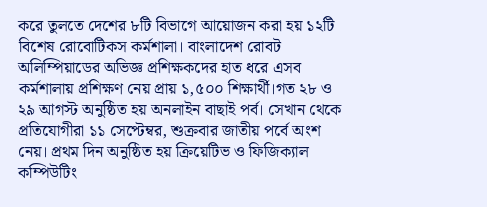করে তুলতে দেশের ৮টি বিভাগে আয়োজন করা হয় ১২টি বিশেষ রোবোটিকস কর্মশালা। বাংলাদেশ রোবট অলিম্পিয়াডের অভিজ্ঞ প্রশিক্ষকদের হাত ধরে এসব কর্মশালায় প্রশিক্ষণ নেয় প্রায় ১,৫০০ শিক্ষার্থী।গত ২৮ ও ২৯ আগস্ট অনুষ্ঠিত হয় অনলাইন বাছাই পর্ব। সেখান থেকে প্রতিযোগীরা ১১ সেপ্টেম্বর, শুক্রবার জাতীয় পর্বে অংশ নেয়। প্রথম দিন অনুষ্ঠিত হয় ক্রিয়েটিভ ও ফিজিক্যাল কম্পিউটিং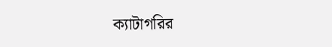ক্যাটাগরির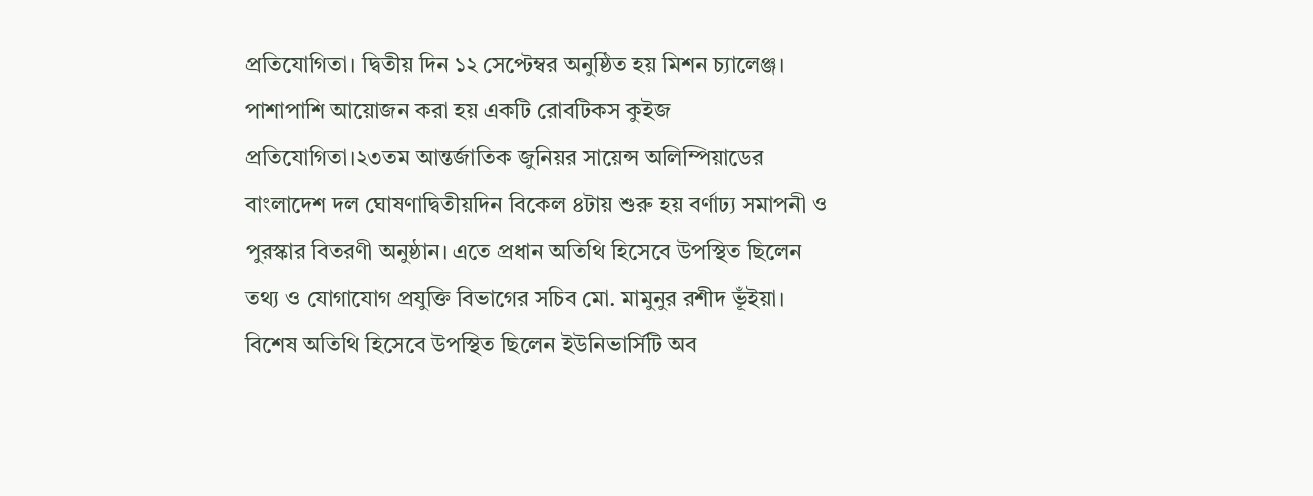প্রতিযোগিতা। দ্বিতীয় দিন ১২ সেপ্টেম্বর অনুষ্ঠিত হয় মিশন চ্যালেঞ্জ। পাশাপাশি আয়োজন করা হয় একটি রোবটিকস কুইজ প্রতিযোগিতা।২৩তম আন্তর্জাতিক জুনিয়র সায়েন্স অলিম্পিয়াডের বাংলাদেশ দল ঘোষণাদ্বিতীয়দিন বিকেল ৪টায় শুরু হয় বর্ণাঢ্য সমাপনী ও পুরস্কার বিতরণী অনুষ্ঠান। এতে প্রধান অতিথি হিসেবে উপস্থিত ছিলেন তথ্য ও যোগাযোগ প্রযুক্তি বিভাগের সচিব মো. মামুনুর রশীদ ভূঁইয়া। বিশেষ অতিথি হিসেবে উপস্থিত ছিলেন ইউনিভার্সিটি অব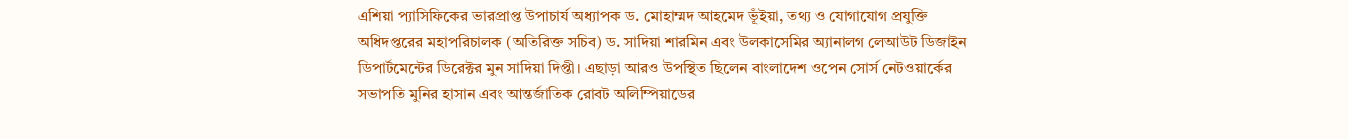এশিয়া প্যাসিফিকের ভারপ্রাপ্ত উপাচার্য অধ্যাপক ড. মোহাম্মদ আহমেদ ভূঁইয়া, তথ্য ও যোগাযোগ প্রযুক্তি অধিদপ্তরের মহাপরিচালক (অতিরিক্ত সচিব) ড. সাদিয়া শারমিন এবং উলকাসেমির অ্যানালগ লেআউট ডিজাইন ডিপার্টমেন্টের ডিরেক্টর মুন সাদিয়া দিপ্তী। এছাড়া আরও উপস্থিত ছিলেন বাংলাদেশ ওপেন সোর্স নেটওয়ার্কের সভাপতি মুনির হাসান এবং আন্তর্জাতিক রোবট অলিম্পিয়াডের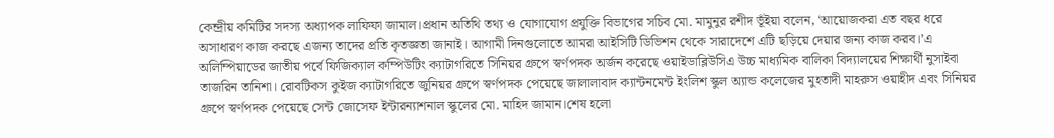কেন্দ্রীয় কমিটির সদস্য অধ্যাপক লাফিফা জামাল।প্রধান অতিথি তথ্য ও যোগাযোগ প্রযুক্তি বিভাগের সচিব মো. মামুনুর রশীদ ভূঁইয়া বলেন, ‘আয়োজকরা এত বছর ধরে অসাধারণ কাজ করছে এজন্য তাদের প্রতি কৃতজ্ঞতা জানাই। আগামী দিনগুলোতে আমরা আইসিটি ডিভিশন থেকে সারাদেশে এটি ছড়িয়ে দেয়ার জন্য কাজ করব।’এ অলিম্পিয়াডের জাতীয় পর্বে ফিজিক্যাল কম্পিউটিং ক্যাটাগরিতে সিনিয়র গ্রুপে স্বর্ণপদক অর্জন করেছে ওয়াইডাব্লিউসিএ উচ্চ মাধ্যমিক বালিকা বিদ্যালয়ের শিক্ষার্থী নুসাইবা তাজরিন তানিশা। রোবটিকস কুইজ ক্যাটাগরিতে জুনিয়র গ্রুপে স্বর্ণপদক পেয়েছে জালালাবাদ ক্যান্টনমেন্ট ইংলিশ স্কুল অ্যান্ড কলেজের মুহতাদী মাহরুস ওয়াহীদ এবং সিনিয়র গ্রুপে স্বর্ণপদক পেয়েছে সেন্ট জোসেফ ইন্টারন্যাশনাল স্কুলের মো. মাহিদ জামান।শেষ হলো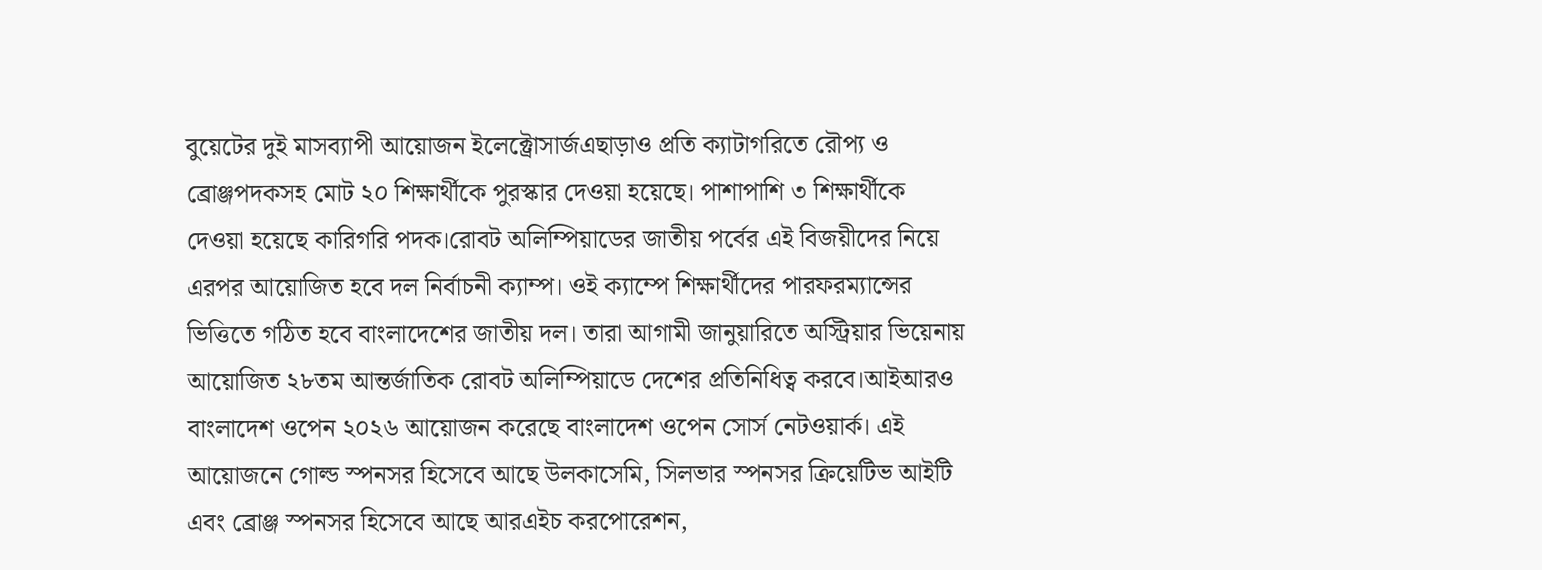বুয়েটের দুই মাসব্যাপী আয়োজন ইলেক্ট্রোসার্জএছাড়াও প্রতি ক্যাটাগরিতে রৌপ্য ও ব্রোঞ্জপদকসহ মোট ২০ শিক্ষার্থীকে পুরস্কার দেওয়া হয়েছে। পাশাপাশি ৩ শিক্ষার্থীকে দেওয়া হয়েছে কারিগরি পদক।রোবট অলিম্পিয়াডের জাতীয় পর্বের এই বিজয়ীদের নিয়ে এরপর আয়োজিত হবে দল নির্বাচনী ক্যাম্প। ওই ক্যাম্পে শিক্ষার্থীদের পারফরম্যান্সের ভিত্তিতে গঠিত হবে বাংলাদেশের জাতীয় দল। তারা আগামী জানুয়ারিতে অস্ট্রিয়ার ভিয়েনায় আয়োজিত ২৮তম আন্তর্জাতিক রোবট অলিম্পিয়াডে দেশের প্রতিনিধিত্ব করবে।আইআরও বাংলাদেশ ওপেন ২০২৬ আয়োজন করেছে বাংলাদেশ ওপেন সোর্স নেটওয়ার্ক। এই আয়োজনে গোল্ড স্পনসর হিসেবে আছে উলকাসেমি, সিলভার স্পনসর ক্রিয়েটিভ আইটি এবং ব্রোঞ্জ স্পনসর হিসেবে আছে আরএইচ করপোরেশন,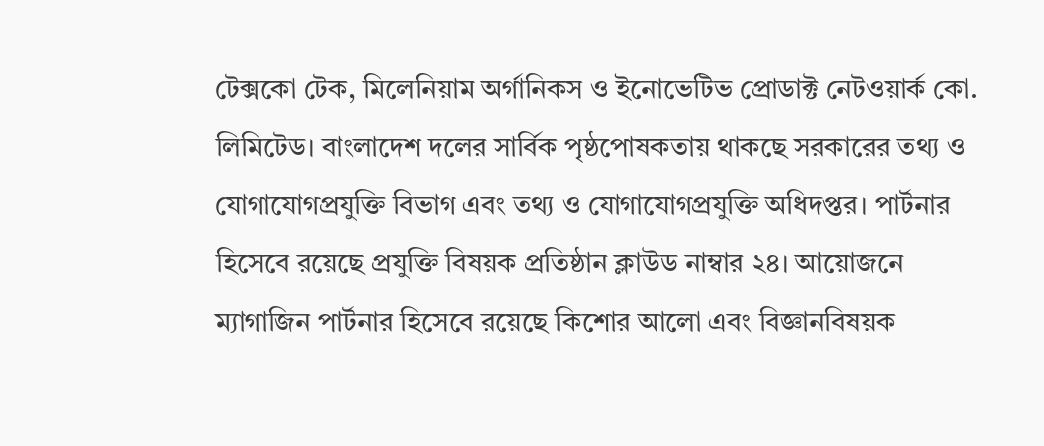টেক্সকো টেক, মিলেনিয়াম অর্গানিকস ও ইনোভেটিভ প্রোডাক্ট নেটওয়ার্ক কো. লিমিটেড। বাংলাদেশ দলের সার্বিক পৃষ্ঠপোষকতায় থাকছে সরকারের তথ্য ও যোগাযোগপ্রযুক্তি বিভাগ এবং তথ্য ও যোগাযোগপ্রযুক্তি অধিদপ্তর। পার্টনার হিসেবে রয়েছে প্রযুক্তি বিষয়ক প্রতিষ্ঠান ক্লাউড নাম্বার ২৪। আয়োজনে ম্যাগাজিন পার্টনার হিসেবে রয়েছে কিশোর আলো এবং বিজ্ঞানবিষয়ক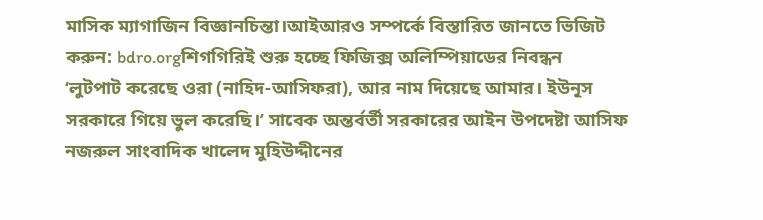মাসিক ম্যাগাজিন বিজ্ঞানচিন্তা।আইআরও সম্পর্কে বিস্তারিত জানতে ভিজিট করুন: bdro.orgশিগগিরিই শুরু হচ্ছে ফিজিক্স অলিম্পিয়াডের নিবন্ধন
‘লুটপাট করেছে ওরা (নাহিদ-আসিফরা), আর নাম দিয়েছে আমার। ইউনূস সরকারে গিয়ে ভুল করেছি।’ সাবেক অন্তর্বর্তী সরকারের আইন উপদেষ্টা আসিফ নজরুল সাংবাদিক খালেদ মুহিউদ্দীনের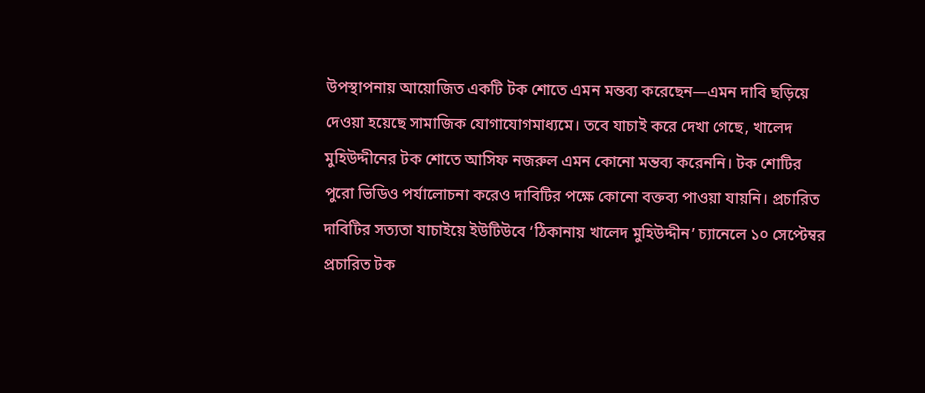উপস্থাপনায় আয়োজিত একটি টক শোতে এমন মন্তব্য করেছেন—এমন দাবি ছড়িয়ে দেওয়া হয়েছে সামাজিক যোগাযোগমাধ্যমে। তবে যাচাই করে দেখা গেছে, খালেদ মুহিউদ্দীনের টক শোতে আসিফ নজরুল এমন কোনো মন্তব্য করেননি। টক শোটির পুরো ভিডিও পর্যালোচনা করেও দাবিটির পক্ষে কোনো বক্তব্য পাওয়া যায়নি। প্রচারিত দাবিটির সত্যতা যাচাইয়ে ইউটিউবে ‘ঠিকানায় খালেদ মুহিউদ্দীন’ চ্যানেলে ১০ সেপ্টেম্বর প্রচারিত টক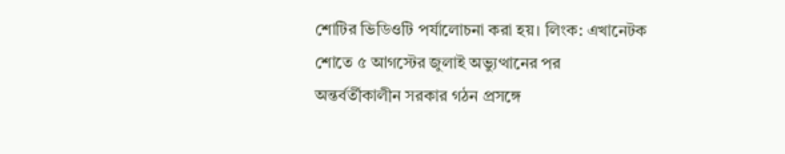শোটির ভিডিওটি পর্যালোচনা করা হয়। লিংক: এখানেটক শোতে ৫ আগস্টের জুলাই অভ্যুত্থানের পর অন্তর্বর্তীকালীন সরকার গঠন প্রসঙ্গে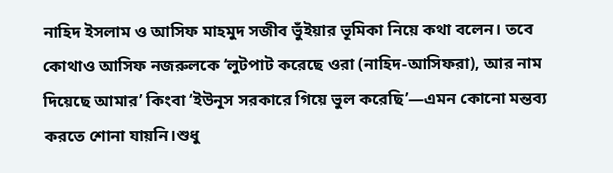নাহিদ ইসলাম ও আসিফ মাহমুদ সজীব ভুঁইয়ার ভূমিকা নিয়ে কথা বলেন। তবে কোথাও আসিফ নজরুলকে ‘লুটপাট করেছে ওরা (নাহিদ-আসিফরা), আর নাম দিয়েছে আমার’ কিংবা ‘ইউনূস সরকারে গিয়ে ভুল করেছি’—এমন কোনো মন্তব্য করতে শোনা যায়নি।শুধু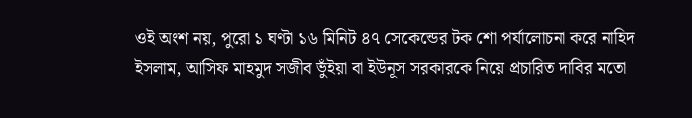ওই অংশ নয়, পুরো ১ ঘণ্টা ১৬ মিনিট ৪৭ সেকেন্ডের টক শো পর্যালোচনা করে নাহিদ ইসলাম, আসিফ মাহমুদ সজীব ভুঁইয়া বা ইউনূস সরকারকে নিয়ে প্রচারিত দাবির মতো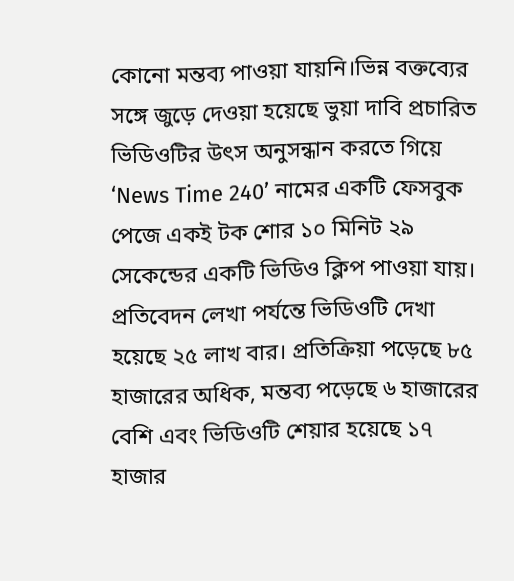কোনো মন্তব্য পাওয়া যায়নি।ভিন্ন বক্তব্যের সঙ্গে জুড়ে দেওয়া হয়েছে ভুয়া দাবি প্রচারিত ভিডিওটির উৎস অনুসন্ধান করতে গিয়ে ‘News Time 240’ নামের একটি ফেসবুক পেজে একই টক শোর ১০ মিনিট ২৯ সেকেন্ডের একটি ভিডিও ক্লিপ পাওয়া যায়। প্রতিবেদন লেখা পর্যন্তে ভিডিওটি দেখা হয়েছে ২৫ লাখ বার। প্রতিক্রিয়া পড়েছে ৮৫ হাজারের অধিক, মন্তব্য পড়েছে ৬ হাজারের বেশি এবং ভিডিওটি শেয়ার হয়েছে ১৭ হাজার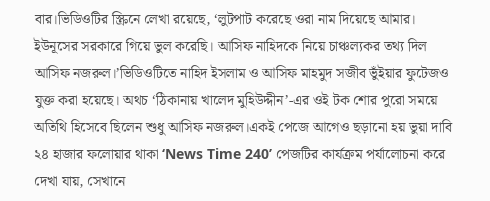বার।ভিডিওটির স্ক্রিনে লেখা রয়েছে, ‘লুটপাট করেছে ওরা নাম দিয়েছে আমার। ইউনূসের সরকারে গিয়ে ভুল করেছি। আসিফ নাহিদকে নিয়ে চাঞ্চল্যকর তথ্য দিল আসিফ নজরুল।’ভিডিওটিতে নাহিদ ইসলাম ও আসিফ মাহমুদ সজীব ভুঁইয়ার ফুটেজও যুক্ত করা হয়েছে। অথচ ‘ঠিকানায় খালেদ মুহিউদ্দীন’-এর ওই টক শোর পুরো সময়ে অতিথি হিসেবে ছিলেন শুধু আসিফ নজরুল।একই পেজে আগেও ছড়ানো হয় ভুয়া দাবি ২৪ হাজার ফলোয়ার থাকা ‘News Time 240’ পেজটির কার্যক্রম পর্যালোচনা করে দেখা যায়, সেখানে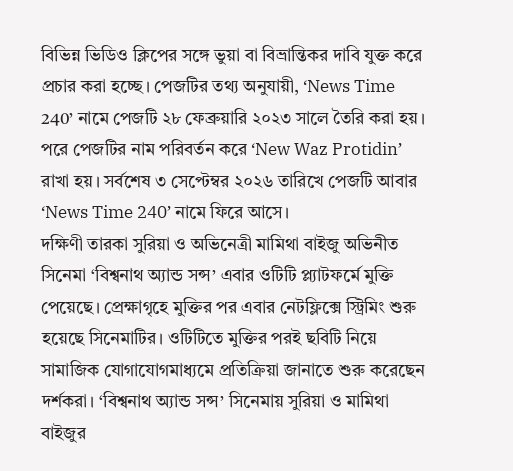বিভিন্ন ভিডিও ক্লিপের সঙ্গে ভুয়া বা বিভ্রান্তিকর দাবি যুক্ত করে প্রচার করা হচ্ছে। পেজটির তথ্য অনুযায়ী, ‘News Time 240’ নামে পেজটি ২৮ ফেব্রুয়ারি ২০২৩ সালে তৈরি করা হয়। পরে পেজটির নাম পরিবর্তন করে ‘New Waz Protidin’ রাখা হয়। সর্বশেষ ৩ সেপ্টেম্বর ২০২৬ তারিখে পেজটি আবার ‘News Time 240’ নামে ফিরে আসে।
দক্ষিণী তারকা সুরিয়া ও অভিনেত্রী মামিথা বাইজু অভিনীত সিনেমা ‘বিশ্বনাথ অ্যান্ড সন্স’ এবার ওটিটি প্ল্যাটফর্মে মুক্তি পেয়েছে। প্রেক্ষাগৃহে মুক্তির পর এবার নেটফ্লিক্সে স্ট্রিমিং শুরু হয়েছে সিনেমাটির। ওটিটিতে মুক্তির পরই ছবিটি নিয়ে সামাজিক যোগাযোগমাধ্যমে প্রতিক্রিয়া জানাতে শুরু করেছেন দর্শকরা। ‘বিশ্বনাথ অ্যান্ড সন্স’ সিনেমায় সুরিয়া ও মামিথা বাইজুর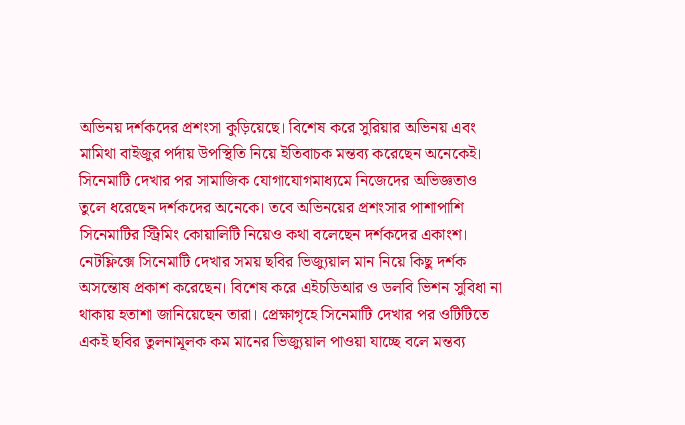অভিনয় দর্শকদের প্রশংসা কুড়িয়েছে। বিশেষ করে সুরিয়ার অভিনয় এবং মামিথা বাইজুর পর্দায় উপস্থিতি নিয়ে ইতিবাচক মন্তব্য করেছেন অনেকেই। সিনেমাটি দেখার পর সামাজিক যোগাযোগমাধ্যমে নিজেদের অভিজ্ঞতাও তুলে ধরেছেন দর্শকদের অনেকে। তবে অভিনয়ের প্রশংসার পাশাপাশি সিনেমাটির স্ট্রিমিং কোয়ালিটি নিয়েও কথা বলেছেন দর্শকদের একাংশ। নেটফ্লিক্সে সিনেমাটি দেখার সময় ছবির ভিজ্যুয়াল মান নিয়ে কিছু দর্শক অসন্তোষ প্রকাশ করেছেন। বিশেষ করে এইচডিআর ও ডলবি ভিশন সুবিধা না থাকায় হতাশা জানিয়েছেন তারা। প্রেক্ষাগৃহে সিনেমাটি দেখার পর ওটিটিতে একই ছবির তুলনামূলক কম মানের ভিজ্যুয়াল পাওয়া যাচ্ছে বলে মন্তব্য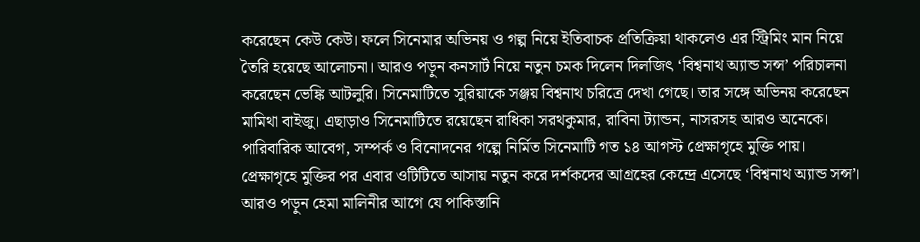করেছেন কেউ কেউ। ফলে সিনেমার অভিনয় ও গল্প নিয়ে ইতিবাচক প্রতিক্রিয়া থাকলেও এর স্ট্রিমিং মান নিয়ে তৈরি হয়েছে আলোচনা। আরও পড়ুন কনসার্ট নিয়ে নতুন চমক দিলেন দিলজিৎ ‘বিশ্বনাথ অ্যান্ড সন্স’ পরিচালনা করেছেন ভেঙ্কি আটলুরি। সিনেমাটিতে সুরিয়াকে সঞ্জয় বিশ্বনাথ চরিত্রে দেখা গেছে। তার সঙ্গে অভিনয় করেছেন মামিথা বাইজু। এছাড়াও সিনেমাটিতে রয়েছেন রাধিকা সরথকুমার, রাবিনা ট্যান্ডন, নাসরসহ আরও অনেকে। পারিবারিক আবেগ, সম্পর্ক ও বিনোদনের গল্পে নির্মিত সিনেমাটি গত ১৪ আগস্ট প্রেক্ষাগৃহে মুক্তি পায়। প্রেক্ষাগৃহে মুক্তির পর এবার ওটিটিতে আসায় নতুন করে দর্শকদের আগ্রহের কেন্দ্রে এসেছে ‘বিশ্বনাথ অ্যান্ড সন্স’। আরও পড়ুন হেমা মালিনীর আগে যে পাকিস্তানি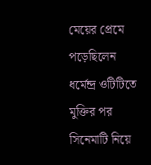মেয়ের প্রেমে পড়েছিলেন ধর্মেন্দ্র ওটিটিতে মুক্তির পর সিনেমাটি নিয়ে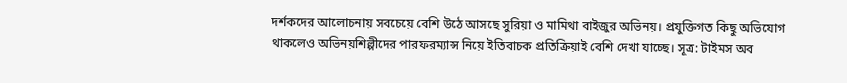দর্শকদের আলোচনায় সবচেয়ে বেশি উঠে আসছে সুরিয়া ও মামিথা বাইজুর অভিনয়। প্রযুক্তিগত কিছু অভিযোগ থাকলেও অভিনয়শিল্পীদের পারফরম্যান্স নিয়ে ইতিবাচক প্রতিক্রিয়াই বেশি দেখা যাচ্ছে। সূত্র: টাইমস অব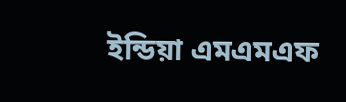ইন্ডিয়া এমএমএফ